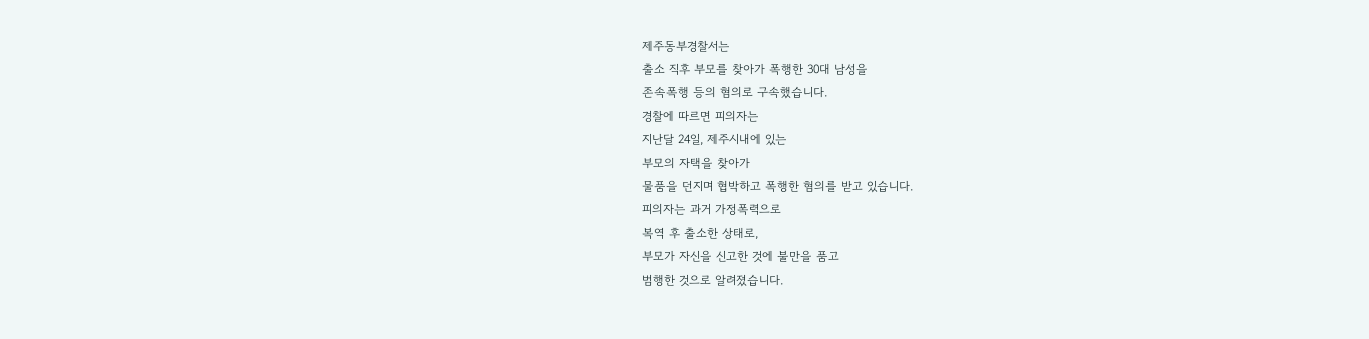제주동부경찰서는
출소 직후 부모를 찾아가 폭행한 30대 남성을
존속폭행 등의 혐의로 구속했습니다.
경찰에 따르면 피의자는
지난달 24일, 제주시내에 있는
부모의 자택을 찾아가
물품을 던지며 협박하고 폭행한 혐의를 받고 있습니다.
피의자는 과거 가정폭력으로
복역 후 출소한 상태로,
부모가 자신을 신고한 것에 불만을 품고
범행한 것으로 알려졌습니다.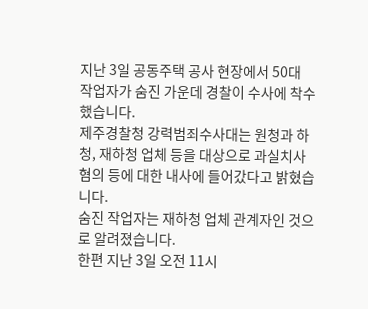지난 3일 공동주택 공사 현장에서 50대 작업자가 숨진 가운데 경찰이 수사에 착수했습니다.
제주경찰청 강력범죄수사대는 원청과 하청, 재하청 업체 등을 대상으로 과실치사 혐의 등에 대한 내사에 들어갔다고 밝혔습니다.
숨진 작업자는 재하청 업체 관계자인 것으로 알려졌습니다.
한편 지난 3일 오전 11시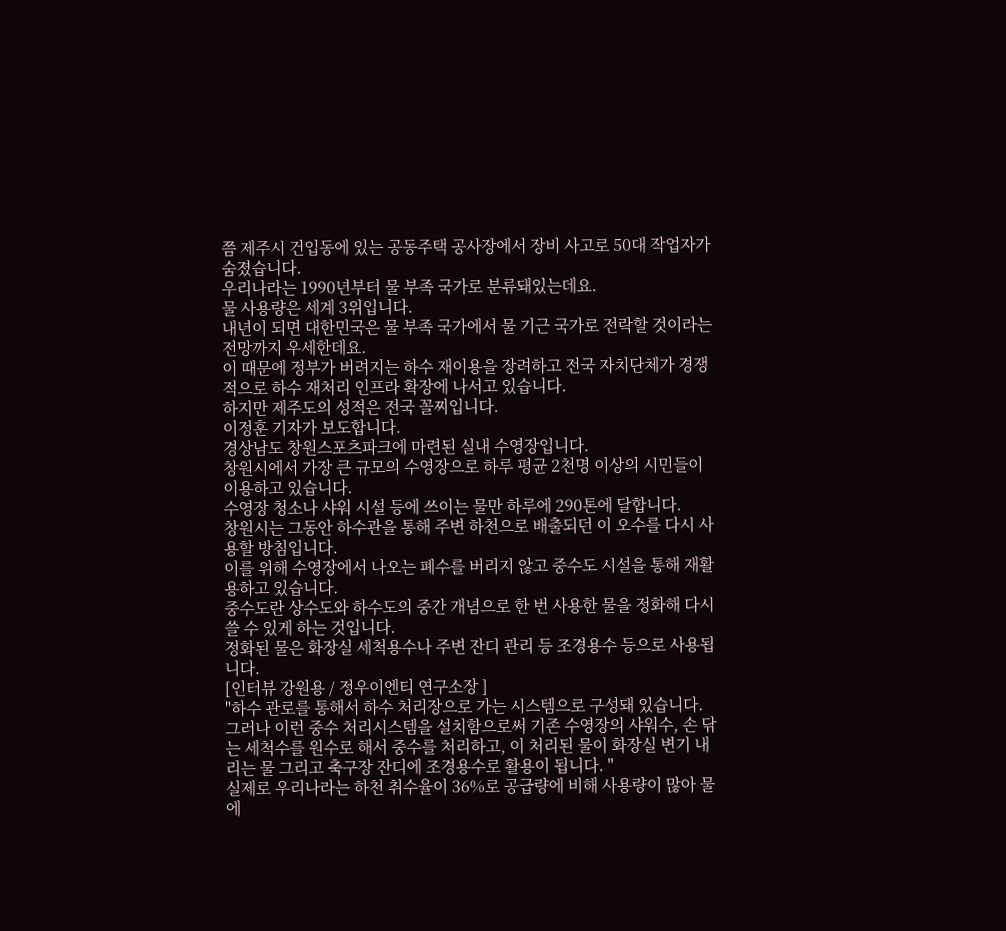쯤 제주시 건입동에 있는 공동주택 공사장에서 장비 사고로 50대 작업자가 숨졌습니다.
우리나라는 1990년부터 물 부족 국가로 분류돼있는데요.
물 사용량은 세계 3위입니다.
내년이 되면 대한민국은 물 부족 국가에서 물 기근 국가로 전락할 것이라는 전망까지 우세한데요.
이 때문에 정부가 버려지는 하수 재이용을 장려하고 전국 자치단체가 경쟁적으로 하수 재처리 인프라 확장에 나서고 있습니다.
하지만 제주도의 성적은 전국 꼴찌입니다.
이정훈 기자가 보도합니다.
경상남도 창원스포츠파크에 마련된 실내 수영장입니다.
창원시에서 가장 큰 규모의 수영장으로 하루 평균 2천명 이상의 시민들이 이용하고 있습니다.
수영장 청소나 샤워 시설 등에 쓰이는 물만 하루에 290톤에 달합니다.
창원시는 그동안 하수관을 통해 주변 하천으로 배출되던 이 오수를 다시 사용할 방침입니다.
이를 위해 수영장에서 나오는 폐수를 버리지 않고 중수도 시설을 통해 재활용하고 있습니다.
중수도란 상수도와 하수도의 중간 개념으로 한 번 사용한 물을 정화해 다시 쓸 수 있게 하는 것입니다.
정화된 물은 화장실 세척용수나 주변 잔디 관리 등 조경용수 등으로 사용됩니다.
[인터뷰 강원용 / 정우이엔티 연구소장 ]
"하수 관로를 통해서 하수 처리장으로 가는 시스템으로 구성돼 있습니다.그러나 이런 중수 처리시스템을 설치함으로써 기존 수영장의 샤워수, 손 닦는 세척수를 원수로 해서 중수를 처리하고, 이 처리된 물이 화장실 변기 내리는 물 그리고 축구장 잔디에 조경용수로 활용이 됩니다. "
실제로 우리나라는 하천 취수율이 36%로 공급량에 비해 사용량이 많아 물에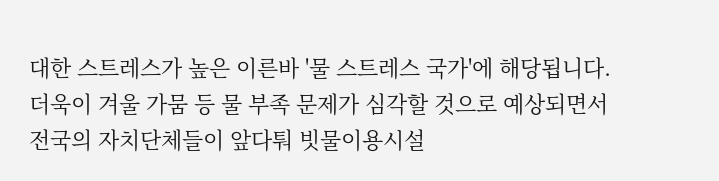대한 스트레스가 높은 이른바 '물 스트레스 국가'에 해당됩니다.
더욱이 겨울 가뭄 등 물 부족 문제가 심각할 것으로 예상되면서 전국의 자치단체들이 앞다퉈 빗물이용시설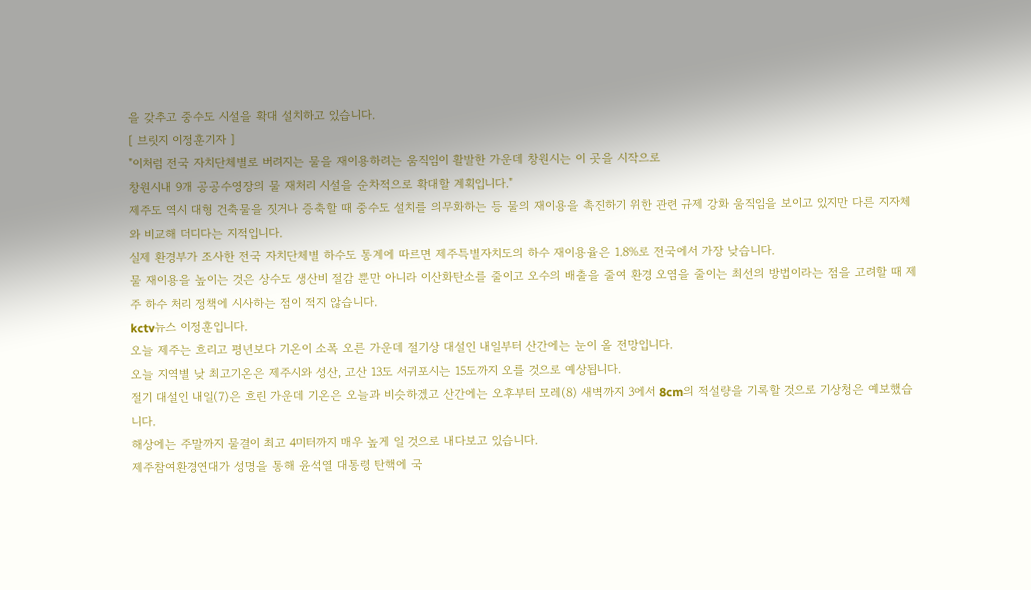을 갖추고 중수도 시설을 확대 설치하고 있습니다.
[ 브릿지 이정훈기자 ]
"이처럼 전국 자치단체별로 버려지는 물을 재이용하려는 움직임이 활발한 가운데 창원시는 이 곳을 시작으로
창원시내 9개 공공수영장의 물 재처리 시설을 순차적으로 확대할 계획입니다."
제주도 역시 대형 건축물을 짓거나 증축할 때 중수도 설치를 의무화하는 등 물의 재이용을 촉진하기 위한 관련 규제 강화 움직임을 보이고 있지만 다른 지자체와 비교해 더디다는 지적입니다.
실제 환경부가 조사한 전국 자치단체별 하수도 통계에 따르면 제주특별자치도의 하수 재이용율은 1.8%로 전국에서 가장 낮습니다.
물 재이용을 높이는 것은 상수도 생산비 절감 뿐만 아니라 이산화탄소를 줄이고 오수의 배출을 줄여 환경 오염을 줄이는 최선의 방법이라는 점을 고려할 때 제주 하수 처리 정책에 시사하는 점이 적지 않습니다.
kctv뉴스 이정훈입니다.
오늘 제주는 흐리고 평년보다 기온이 소폭 오른 가운데 절기상 대설인 내일부터 산간에는 눈이 올 전망입니다.
오늘 지역별 낮 최고기온은 제주시와 성산, 고산 13도 서귀포시는 15도까지 오를 것으로 예상됩니다.
절기 대설인 내일(7)은 흐린 가운데 기온은 오늘과 비슷하겠고 산간에는 오후부터 모레(8) 새벽까지 3에서 8cm의 적설량을 기록할 것으로 기상청은 예보했습니다.
해상에는 주말까지 물결이 최고 4미터까지 매우 높게 일 것으로 내다보고 있습니다.
제주참여환경연대가 성명을 통해 윤석열 대통령 탄핵에 국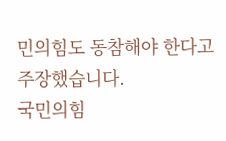민의힘도 동참해야 한다고 주장했습니다.
국민의힘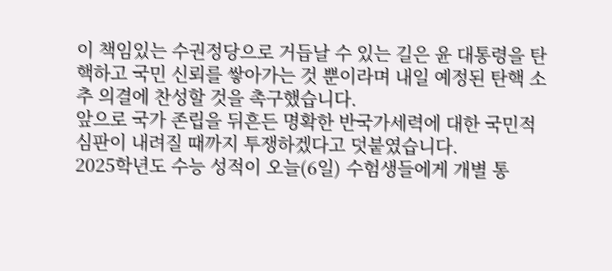이 책임있는 수권정당으로 거듭날 수 있는 길은 윤 대통령을 탄핵하고 국민 신뢰를 쌓아가는 것 뿐이라며 내일 예정된 탄핵 소추 의결에 찬성할 것을 촉구했습니다.
앞으로 국가 존립을 뒤흔든 명확한 반국가세력에 대한 국민적 심판이 내려질 때까지 투쟁하겠다고 덧붙였습니다.
2025학년도 수능 성적이 오늘(6일) 수험생들에게 개별 통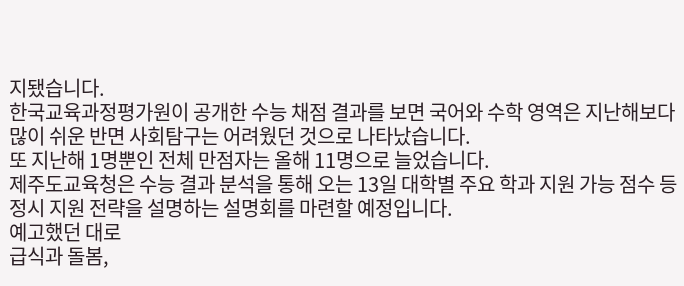지됐습니다.
한국교육과정평가원이 공개한 수능 채점 결과를 보면 국어와 수학 영역은 지난해보다 많이 쉬운 반면 사회탐구는 어려웠던 것으로 나타났습니다.
또 지난해 1명뿐인 전체 만점자는 올해 11명으로 늘었습니다.
제주도교육청은 수능 결과 분석을 통해 오는 13일 대학별 주요 학과 지원 가능 점수 등 정시 지원 전략을 설명하는 설명회를 마련할 예정입니다.
예고했던 대로
급식과 돌봄,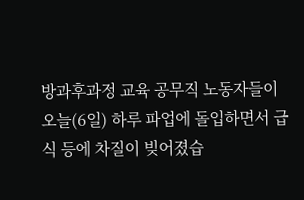방과후과정 교육 공무직 노동자들이
오늘(6일) 하루 파업에 돌입하면서 급식 등에 차질이 빚어졌습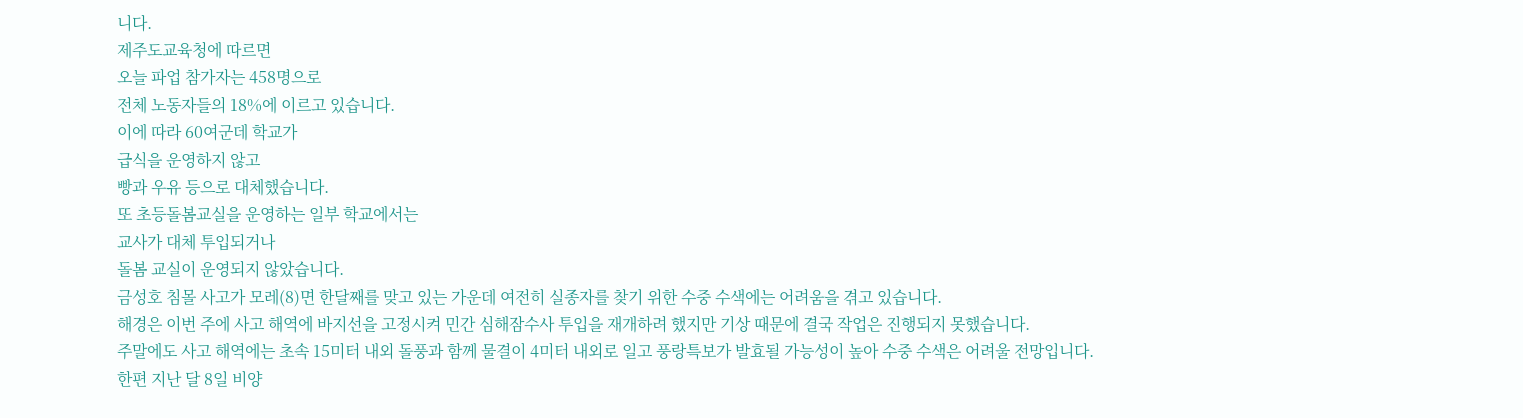니다.
제주도교육청에 따르면
오늘 파업 참가자는 458명으로
전체 노동자들의 18%에 이르고 있습니다.
이에 따라 60여군데 학교가
급식을 운영하지 않고
빵과 우유 등으로 대체했습니다.
또 초등돌봄교실을 운영하는 일부 학교에서는
교사가 대체 투입되거나
돌봄 교실이 운영되지 않았습니다.
금성호 침몰 사고가 모레(8)면 한달째를 맞고 있는 가운데 여전히 실종자를 찾기 위한 수중 수색에는 어려움을 겪고 있습니다.
해경은 이번 주에 사고 해역에 바지선을 고정시켜 민간 심해잠수사 투입을 재개하려 했지만 기상 때문에 결국 작업은 진행되지 못했습니다.
주말에도 사고 해역에는 초속 15미터 내외 돌풍과 함께 물결이 4미터 내외로 일고 풍랑특보가 발효될 가능성이 높아 수중 수색은 어려울 전망입니다.
한편 지난 달 8일 비양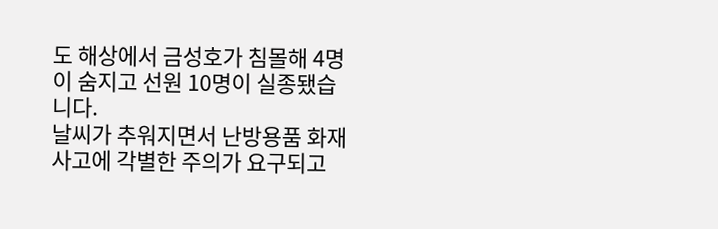도 해상에서 금성호가 침몰해 4명이 숨지고 선원 10명이 실종됐습니다.
날씨가 추워지면서 난방용품 화재 사고에 각별한 주의가 요구되고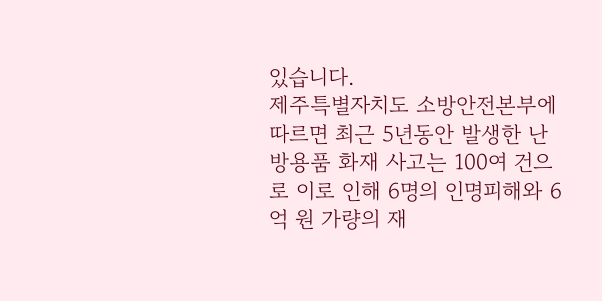있습니다.
제주특별자치도 소방안전본부에 따르면 최근 5년동안 발생한 난방용품 화재 사고는 100여 건으로 이로 인해 6명의 인명피해와 6억 원 가량의 재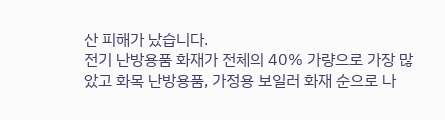산 피해가 났습니다.
전기 난방용품 화재가 전체의 40% 가량으로 가장 많았고 화목 난방용품, 가정용 보일러 화재 순으로 나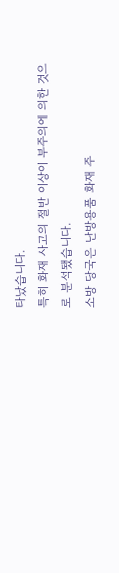타났습니다.
특히 화재 사고의 절반 이상이 부주의에 의한 것으로 분석됐습니다.
소방 당국은 난방용품 화재 주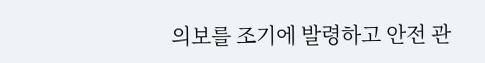의보를 조기에 발령하고 안전 관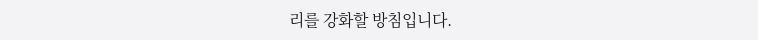리를 강화할 방침입니다.